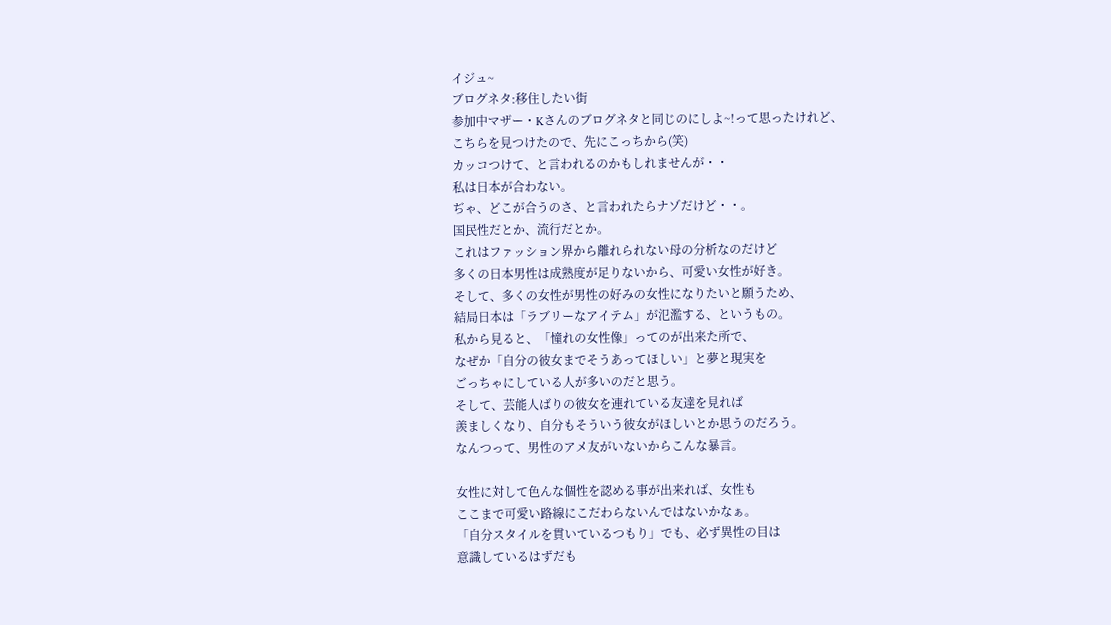イジュ~
ブログネタ:移住したい街
参加中マザー・Kさんのブログネタと同じのにしよ~!って思ったけれど、
こちらを見つけたので、先にこっちから(笑)
カッコつけて、と言われるのかもしれませんが・・
私は日本が合わない。
ぢゃ、どこが合うのさ、と言われたらナゾだけど・・。
国民性だとか、流行だとか。
これはファッション界から離れられない母の分析なのだけど
多くの日本男性は成熟度が足りないから、可愛い女性が好き。
そして、多くの女性が男性の好みの女性になりたいと願うため、
結局日本は「ラブリーなアイテム」が氾濫する、というもの。
私から見ると、「憧れの女性像」ってのが出来た所で、
なぜか「自分の彼女までそうあってほしい」と夢と現実を
ごっちゃにしている人が多いのだと思う。
そして、芸能人ばりの彼女を連れている友達を見れば
羨ましくなり、自分もそういう彼女がほしいとか思うのだろう。
なんつって、男性のアメ友がいないからこんな暴言。

女性に対して色んな個性を認める事が出来れば、女性も
ここまで可愛い路線にこだわらないんではないかなぁ。
「自分スタイルを貫いているつもり」でも、必ず異性の目は
意識しているはずだも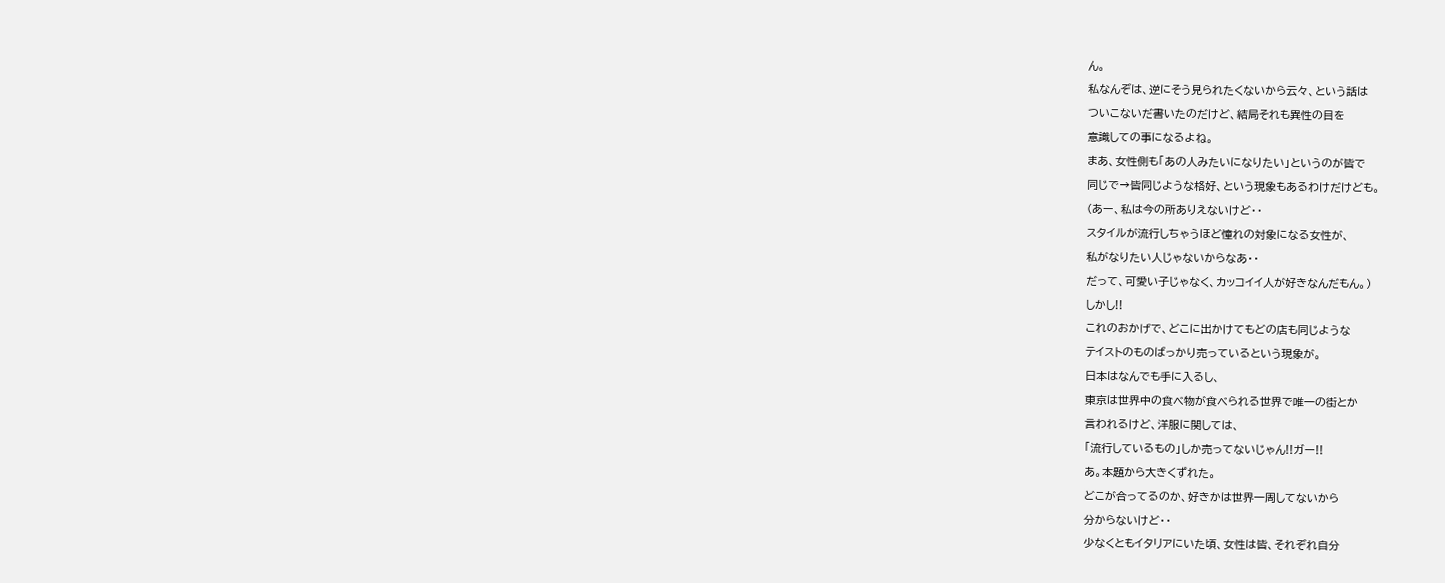ん。
私なんぞは、逆にそう見られたくないから云々、という話は
ついこないだ書いたのだけど、結局それも異性の目を
意識しての事になるよね。
まあ、女性側も「あの人みたいになりたい」というのが皆で
同じで→皆同じような格好、という現象もあるわけだけども。
(あー、私は今の所ありえないけど・・
スタイルが流行しちゃうほど憧れの対象になる女性が、
私がなりたい人じゃないからなあ・・
だって、可愛い子じゃなく、カッコイイ人が好きなんだもん。)
しかし!!
これのおかげで、どこに出かけてもどの店も同じような
テイストのものばっかり売っているという現象が。
日本はなんでも手に入るし、
東京は世界中の食べ物が食べられる世界で唯一の街とか
言われるけど、洋服に関しては、
「流行しているもの」しか売ってないじゃん!!ガー!!
あ。本題から大きくずれた。
どこが合ってるのか、好きかは世界一周してないから
分からないけど・・
少なくともイタリアにいた頃、女性は皆、それぞれ自分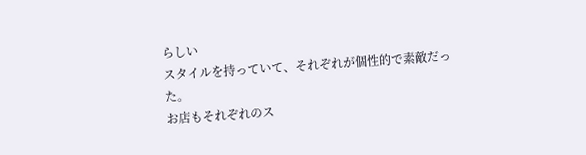らしい
スタイルを持っていて、それぞれが個性的で素敵だった。
お店もそれぞれのス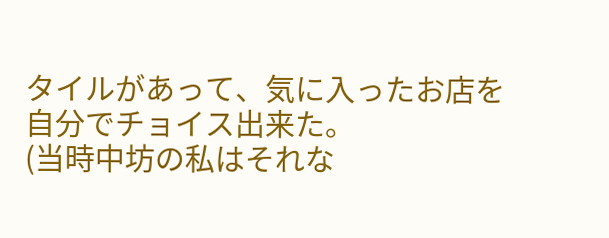タイルがあって、気に入ったお店を
自分でチョイス出来た。
(当時中坊の私はそれな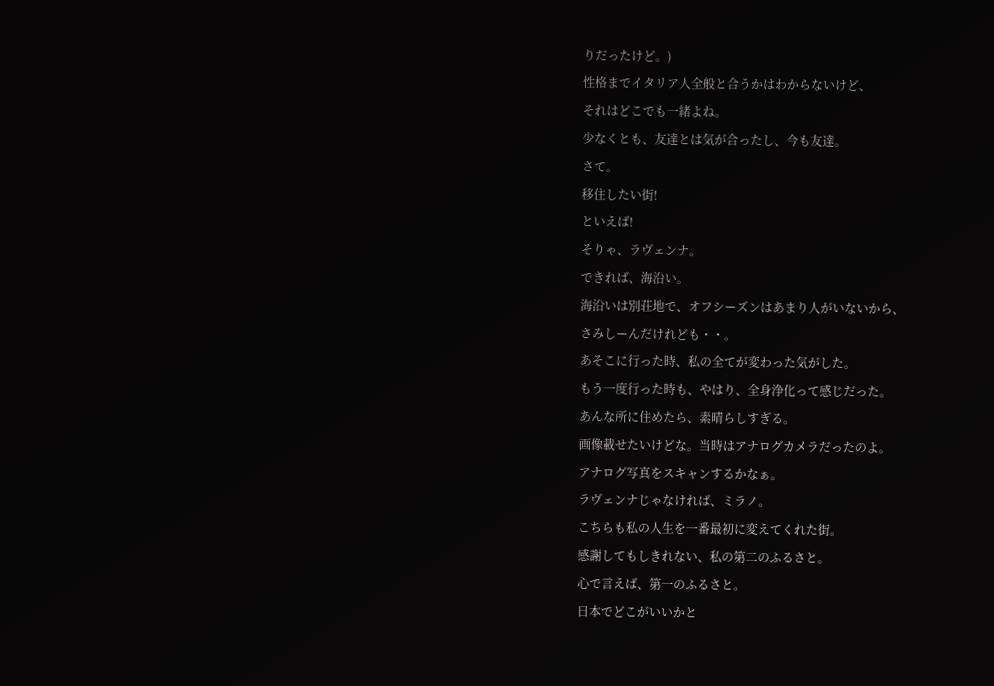りだったけど。)
性格までイタリア人全般と合うかはわからないけど、
それはどこでも一緒よね。
少なくとも、友達とは気が合ったし、今も友達。
さて。
移住したい街!
といえば!
そりゃ、ラヴェンナ。
できれば、海沿い。
海沿いは別荘地で、オフシーズンはあまり人がいないから、
さみしーんだけれども・・。
あそこに行った時、私の全てが変わった気がした。
もう一度行った時も、やはり、全身浄化って感じだった。
あんな所に住めたら、素晴らしすぎる。
画像載せたいけどな。当時はアナログカメラだったのよ。
アナログ写真をスキャンするかなぁ。
ラヴェンナじゃなければ、ミラノ。
こちらも私の人生を一番最初に変えてくれた街。
感謝してもしきれない、私の第二のふるさと。
心で言えば、第一のふるさと。
日本でどこがいいかと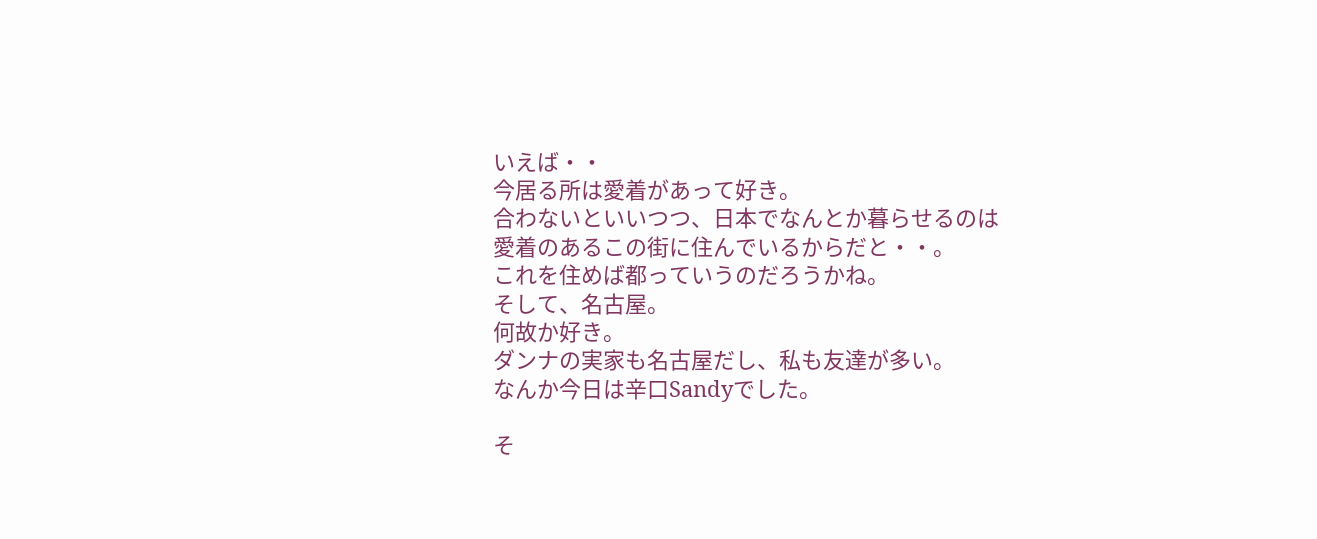いえば・・
今居る所は愛着があって好き。
合わないといいつつ、日本でなんとか暮らせるのは
愛着のあるこの街に住んでいるからだと・・。
これを住めば都っていうのだろうかね。
そして、名古屋。
何故か好き。
ダンナの実家も名古屋だし、私も友達が多い。
なんか今日は辛口Sandyでした。

そ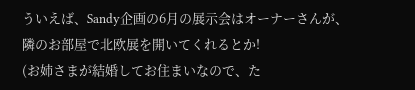ういえば、Sandy企画の6月の展示会はオーナーさんが、
隣のお部屋で北欧展を開いてくれるとか!
(お姉さまが結婚してお住まいなので、た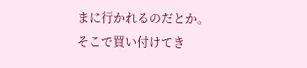まに行かれるのだとか。
そこで買い付けてき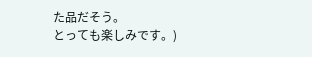た品だそう。
とっても楽しみです。)